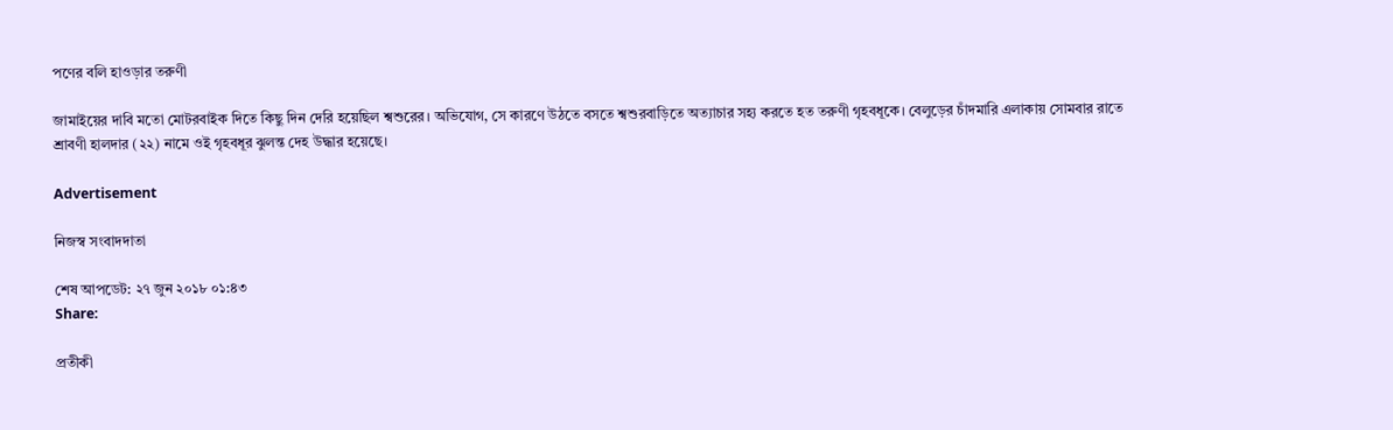পণের বলি হাওড়ার তরুণী

জামাইয়ের দাবি মতো মোটরবাইক দিতে কিছু দিন দেরি হয়েছিল শ্বশুরের। অভিযোগ, সে কারণে উঠতে বসতে শ্বশুরবাড়িতে অত্যাচার সহ্য করতে হত তরুণী গৃহবধূকে। বেলুড়ের চাঁদমারি এলাকায় সোমবার রাতে শ্রাবণী হালদার (২২) নামে ওই গৃহবধূর ঝুলন্ত দেহ উদ্ধার হয়েছে।

Advertisement

নিজস্ব সংবাদদাতা

শেষ আপডেট: ২৭ জুন ২০১৮ ০১:৪৩
Share:

প্রতীকী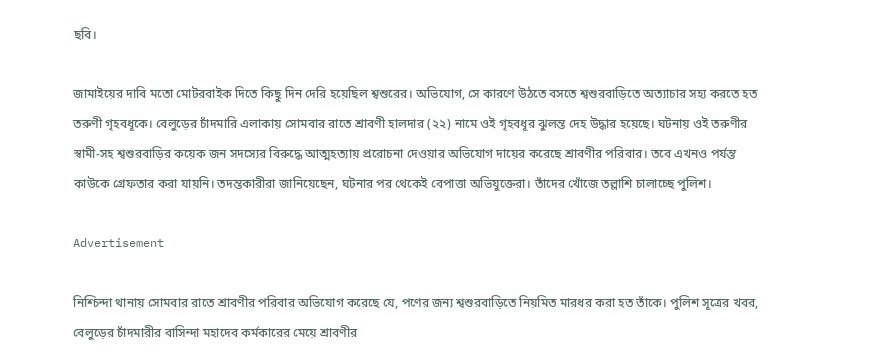ছবি।

জামাইয়ের দাবি মতো মোটরবাইক দিতে কিছু দিন দেরি হয়েছিল শ্বশুরের। অভিযোগ, সে কারণে উঠতে বসতে শ্বশুরবাড়িতে অত্যাচার সহ্য করতে হত তরুণী গৃহবধূকে। বেলুড়ের চাঁদমারি এলাকায় সোমবার রাতে শ্রাবণী হালদার (২২) নামে ওই গৃহবধূর ঝুলন্ত দেহ উদ্ধার হয়েছে। ঘটনায় ওই তরুণীর স্বামী-সহ শ্বশুরবাড়ির কয়েক জন সদস্যের বিরুদ্ধে আত্মহত্যায় প্ররোচনা দেওয়ার অভিযোগ দায়ের করেছে শ্রাবণীর পরিবার। তবে এখনও পর্যন্ত কাউকে গ্রেফতার করা যায়নি। তদন্তকারীরা জানিয়েছেন, ঘটনার পর থেকেই বেপাত্তা অভিযুক্তেরা। তাঁদের খোঁজে তল্লাশি চালাচ্ছে পুলিশ।

Advertisement

নিশ্চিন্দা থানায় সোমবার রাতে শ্রাবণীর পরিবার অভিযোগ করেছে যে, পণের জন্য শ্বশুরবাড়িতে নিয়মিত মারধর করা হত তাঁকে। পুলিশ সূত্রের খবর, বেলুড়ের চাঁদমারীর বাসিন্দা মহাদেব কর্মকারের মেয়ে শ্রাবণীর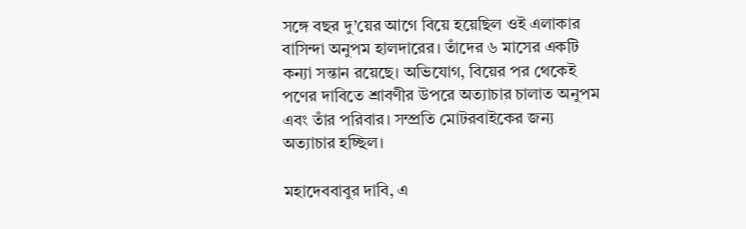সঙ্গে বছর দু’য়ের আগে বিয়ে হয়েছিল ওই এলাকার বাসিন্দা অনুপম হালদারের। তাঁদের ৬ মাসের একটি কন্যা সন্তান রয়েছে। অভিযোগ, বিয়ের পর থেকেই পণের দাবিতে শ্রাবণীর উপরে অত্যাচার চালাত অনুপম এবং তাঁর পরিবার। সম্প্রতি মোটরবাইকের জন্য অত্যাচার হচ্ছিল।

মহাদেববাবুর দাবি, এ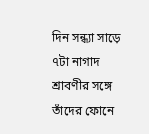দিন সন্ধ্যা সাড়ে ৭টা নাগাদ শ্রাবণীর সঙ্গে তাঁদের ফোনে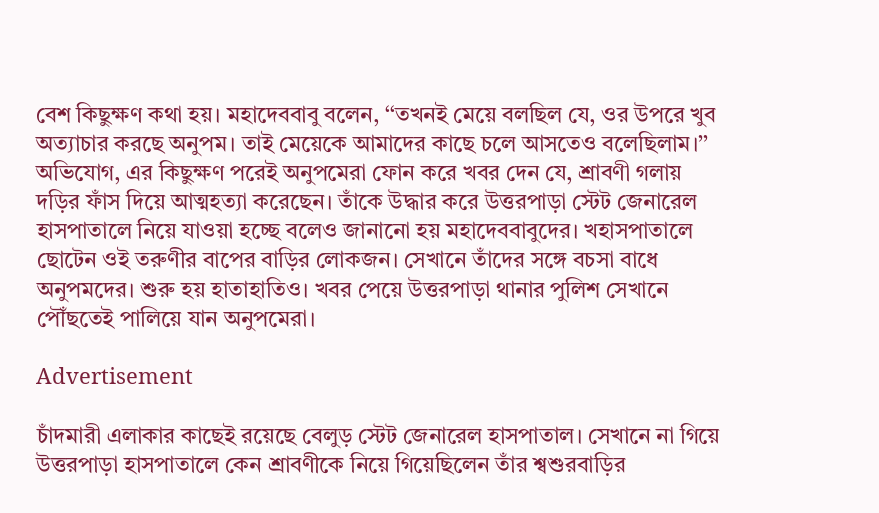বেশ কিছুক্ষণ কথা হয়। মহাদেববাবু বলেন, ‘‘তখনই মেয়ে বলছিল যে, ওর উপরে খুব অত্যাচার করছে অনুপম। তাই মেয়েকে আমাদের কাছে চলে আসতেও বলেছিলাম।’’ অভিযোগ, এর কিছুক্ষণ পরেই অনুপমেরা ফোন করে খবর দেন যে, শ্রাবণী গলায় দড়ির ফাঁস দিয়ে আত্মহত্যা করেছেন। তাঁকে উদ্ধার করে উত্তরপাড়া স্টেট জেনারেল হাসপাতালে নিয়ে যাওয়া হচ্ছে বলেও জানানো হয় মহাদেববাবুদের। খহাসপাতালে ছোটেন ওই তরুণীর বাপের বাড়ির লোকজন। সেখানে তাঁদের সঙ্গে বচসা বাধে অনুপমদের। শুরু হয় হাতাহাতিও। খবর পেয়ে উত্তরপাড়া থানার পুলিশ সেখানে পৌঁছতেই পালিয়ে যান অনুপমেরা।

Advertisement

চাঁদমারী এলাকার কাছেই রয়েছে বেলুড় স্টেট জেনারেল হাসপাতাল। সেখানে না গিয়ে উত্তরপাড়া হাসপাতালে কেন শ্রাবণীকে নিয়ে গিয়েছিলেন তাঁর শ্বশুরবাড়ির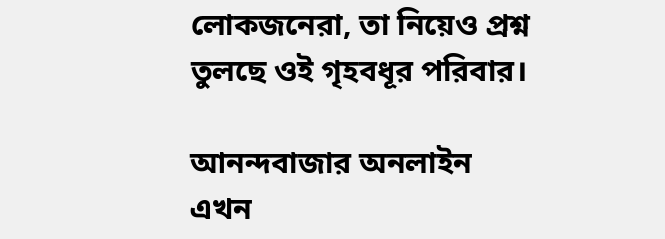লোকজনেরা, তা নিয়েও প্রশ্ন তুলছে ওই গৃহবধূর পরিবার।

আনন্দবাজার অনলাইন এখন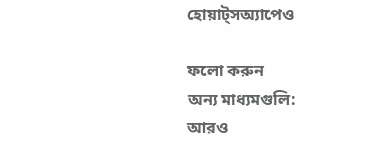হোয়াট্‌সঅ্যাপেও

ফলো করুন
অন্য মাধ্যমগুলি:
আরও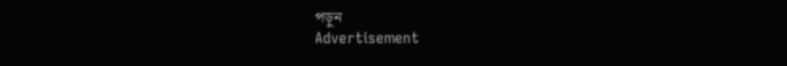পড়ুন
Advertisement